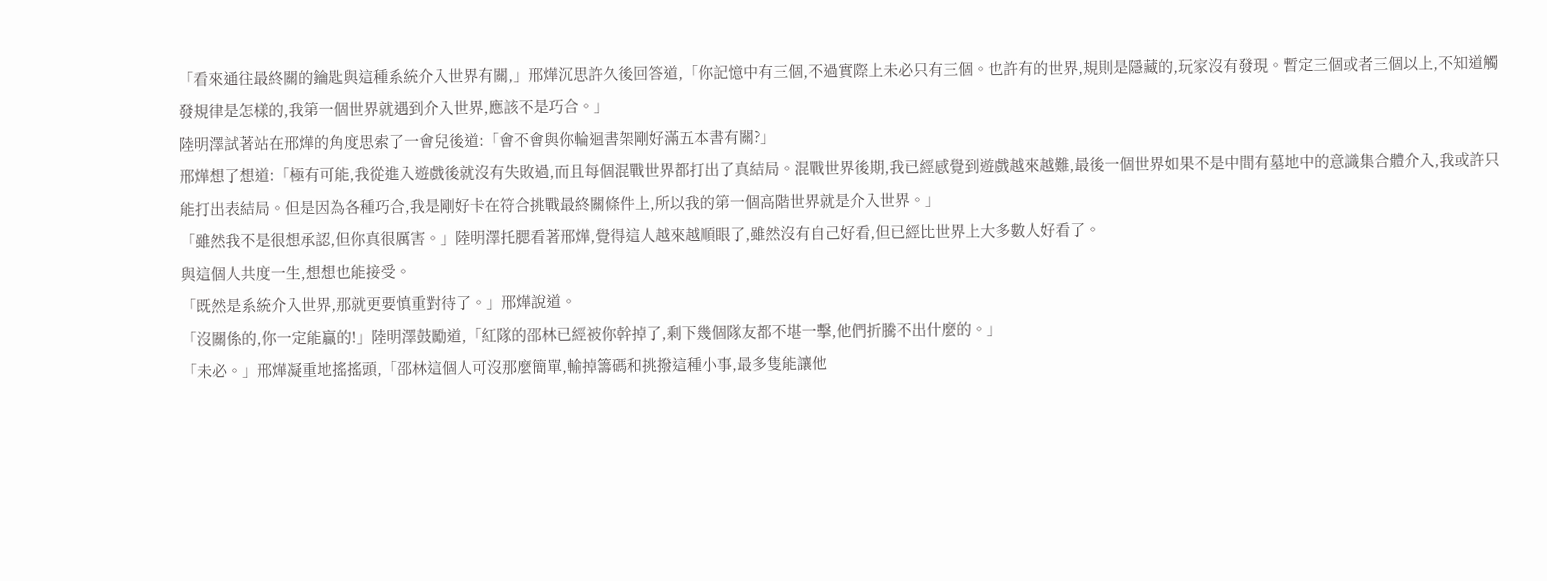「看來通往最終關的鑰匙與這種系統介入世界有關,」邢燁沉思許久後回答道,「你記憶中有三個,不過實際上未必只有三個。也許有的世界,規則是隱藏的,玩家沒有發現。暫定三個或者三個以上,不知道觸發規律是怎樣的,我第一個世界就遇到介入世界,應該不是巧合。」
陸明澤試著站在邢燁的角度思索了一會兒後道:「會不會與你輪迴書架剛好滿五本書有關?」
邢燁想了想道:「極有可能,我從進入遊戲後就沒有失敗過,而且每個混戰世界都打出了真結局。混戰世界後期,我已經感覺到遊戲越來越難,最後一個世界如果不是中間有墓地中的意識集合體介入,我或許只能打出表結局。但是因為各種巧合,我是剛好卡在符合挑戰最終關條件上,所以我的第一個高階世界就是介入世界。」
「雖然我不是很想承認,但你真很厲害。」陸明澤托腮看著邢燁,覺得這人越來越順眼了,雖然沒有自己好看,但已經比世界上大多數人好看了。
與這個人共度一生,想想也能接受。
「既然是系統介入世界,那就更要慎重對待了。」邢燁說道。
「沒關係的,你一定能贏的!」陸明澤鼓勵道,「紅隊的邵林已經被你幹掉了,剩下幾個隊友都不堪一擊,他們折騰不出什麼的。」
「未必。」邢燁凝重地搖搖頭,「邵林這個人可沒那麼簡單,輸掉籌碼和挑撥這種小事,最多隻能讓他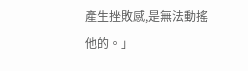產生挫敗感,是無法動搖他的。」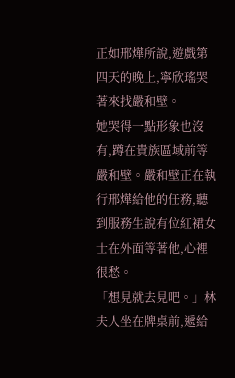正如邢燁所說,遊戲第四天的晚上,寧欣瑤哭著來找嚴和壁。
她哭得一點形象也沒有,蹲在貴族區域前等嚴和壁。嚴和壁正在執行邢燁給他的任務,聽到服務生說有位紅裙女士在外面等著他,心裡很愁。
「想見就去見吧。」林夫人坐在牌桌前,遞給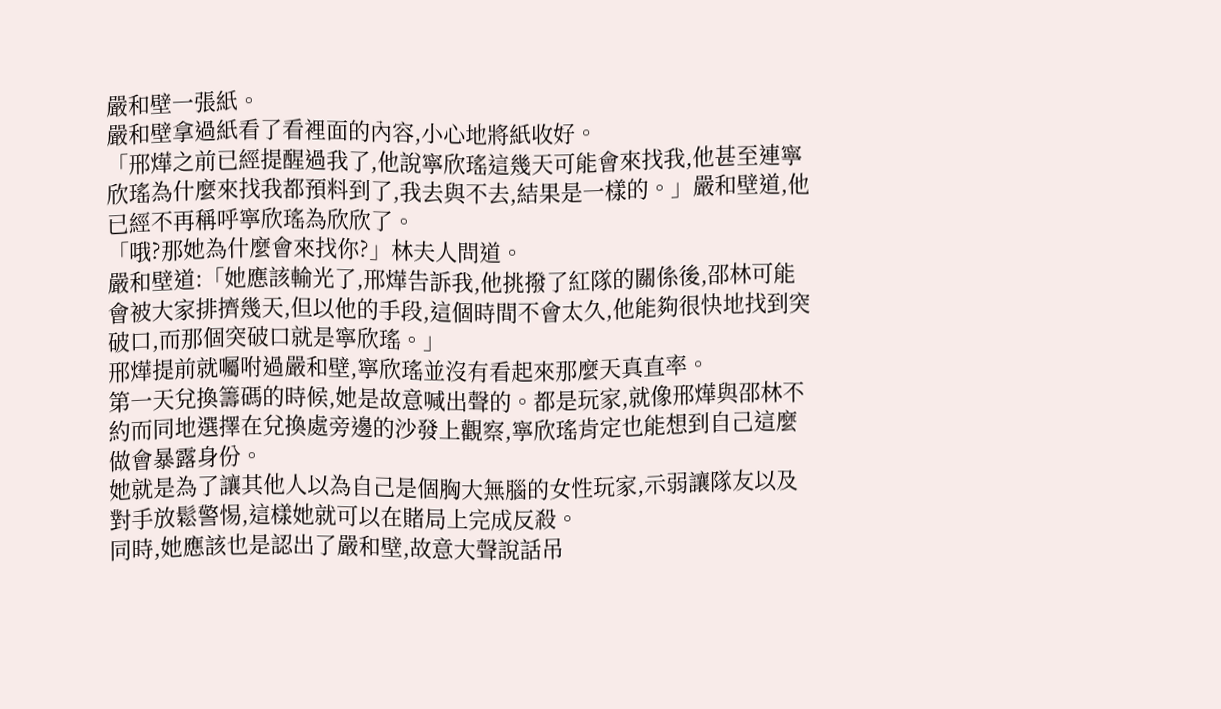嚴和壁一張紙。
嚴和壁拿過紙看了看裡面的內容,小心地將紙收好。
「邢燁之前已經提醒過我了,他說寧欣瑤這幾天可能會來找我,他甚至連寧欣瑤為什麼來找我都預料到了,我去與不去,結果是一樣的。」嚴和壁道,他已經不再稱呼寧欣瑤為欣欣了。
「哦?那她為什麼會來找你?」林夫人問道。
嚴和壁道:「她應該輸光了,邢燁告訴我,他挑撥了紅隊的關係後,邵林可能會被大家排擠幾天,但以他的手段,這個時間不會太久,他能夠很快地找到突破口,而那個突破口就是寧欣瑤。」
邢燁提前就囑咐過嚴和壁,寧欣瑤並沒有看起來那麼天真直率。
第一天兌換籌碼的時候,她是故意喊出聲的。都是玩家,就像邢燁與邵林不約而同地選擇在兌換處旁邊的沙發上觀察,寧欣瑤肯定也能想到自己這麼做會暴露身份。
她就是為了讓其他人以為自己是個胸大無腦的女性玩家,示弱讓隊友以及對手放鬆警惕,這樣她就可以在賭局上完成反殺。
同時,她應該也是認出了嚴和壁,故意大聲說話吊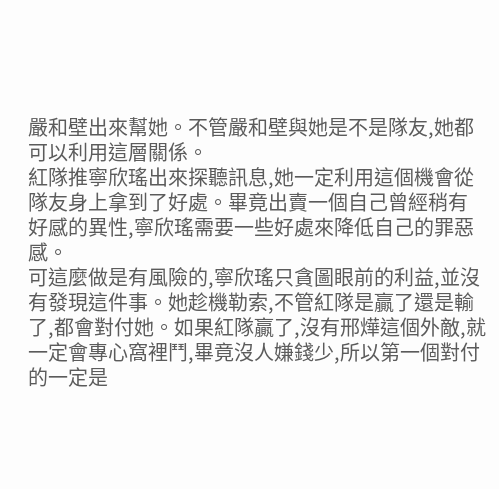嚴和壁出來幫她。不管嚴和壁與她是不是隊友,她都可以利用這層關係。
紅隊推寧欣瑤出來探聽訊息,她一定利用這個機會從隊友身上拿到了好處。畢竟出賣一個自己曾經稍有好感的異性,寧欣瑤需要一些好處來降低自己的罪惡感。
可這麼做是有風險的,寧欣瑤只貪圖眼前的利益,並沒有發現這件事。她趁機勒索,不管紅隊是贏了還是輸了,都會對付她。如果紅隊贏了,沒有邢燁這個外敵,就一定會專心窩裡鬥,畢竟沒人嫌錢少,所以第一個對付的一定是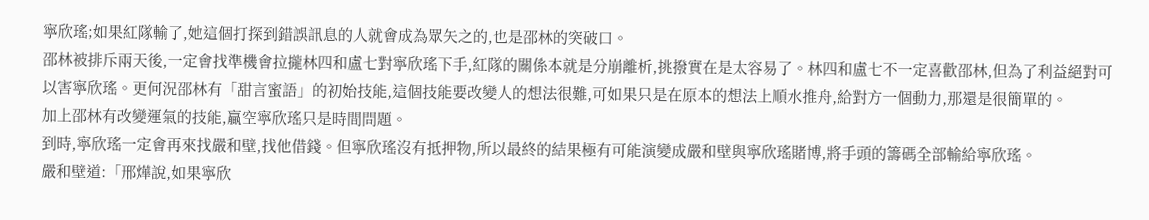寧欣瑤;如果紅隊輸了,她這個打探到錯誤訊息的人就會成為眾矢之的,也是邵林的突破口。
邵林被排斥兩天後,一定會找準機會拉攏林四和盧七對寧欣瑤下手,紅隊的關係本就是分崩離析,挑撥實在是太容易了。林四和盧七不一定喜歡邵林,但為了利益絕對可以害寧欣瑤。更何況邵林有「甜言蜜語」的初始技能,這個技能要改變人的想法很難,可如果只是在原本的想法上順水推舟,給對方一個動力,那還是很簡單的。
加上邵林有改變運氣的技能,贏空寧欣瑤只是時間問題。
到時,寧欣瑤一定會再來找嚴和壁,找他借錢。但寧欣瑤沒有抵押物,所以最終的結果極有可能演變成嚴和壁與寧欣瑤賭博,將手頭的籌碼全部輸給寧欣瑤。
嚴和壁道:「邢燁說,如果寧欣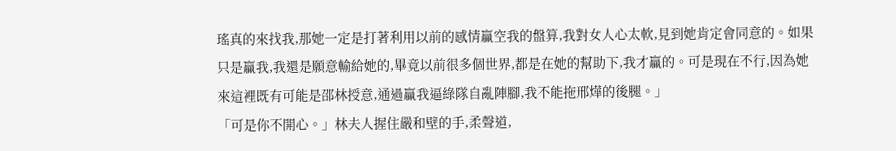瑤真的來找我,那她一定是打著利用以前的感情贏空我的盤算,我對女人心太軟,見到她肯定會同意的。如果只是贏我,我還是願意輸給她的,畢竟以前很多個世界,都是在她的幫助下,我才贏的。可是現在不行,因為她來這裡既有可能是邵林授意,通過贏我逼綠隊自亂陣腳,我不能拖邢燁的後腿。」
「可是你不開心。」林夫人握住嚴和壁的手,柔聲道,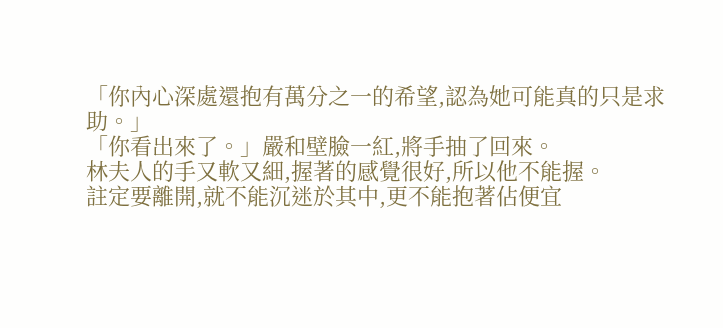「你內心深處還抱有萬分之一的希望,認為她可能真的只是求助。」
「你看出來了。」嚴和壁臉一紅,將手抽了回來。
林夫人的手又軟又細,握著的感覺很好,所以他不能握。
註定要離開,就不能沉迷於其中,更不能抱著佔便宜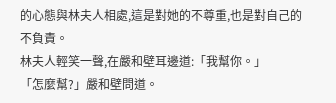的心態與林夫人相處,這是對她的不尊重,也是對自己的不負責。
林夫人輕笑一聲,在嚴和壁耳邊道:「我幫你。」
「怎麼幫?」嚴和壁問道。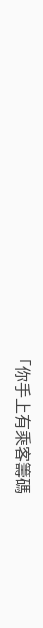「你手上有乘客籌碼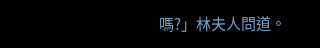嗎?」林夫人問道。